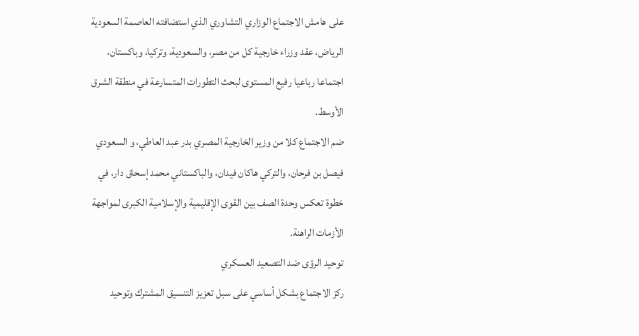على هامش الاجتماع الوزاري التشاوري الذي استضافته العاصمة السعودية الرياض، عقد وزراء خارجية كل من مصر، والسعودية، وتركيا، وباكستان، اجتماعا رباعيا رفيع المستوى لبحث التطورات المتسارعة في منطقة الشرق الأوسط.
ضم الاجتماع كلا من وزير الخارجية المصري بدر عبد العاطي، و السعودي فيصل بن فرحان، والتركي هاكان فيدان، والباكستاني محمد إسحاق دار، في خطوة تعكس وحدة الصف بين القوى الإقليمية والإسلامية الكبرى لمواجهة الأزمات الراهنة.
توحيد الرؤى ضد التصعيد العسكري
ركز الاجتماع بشكل أساسي على سبل تعزيز التنسيق المشترك وتوحيد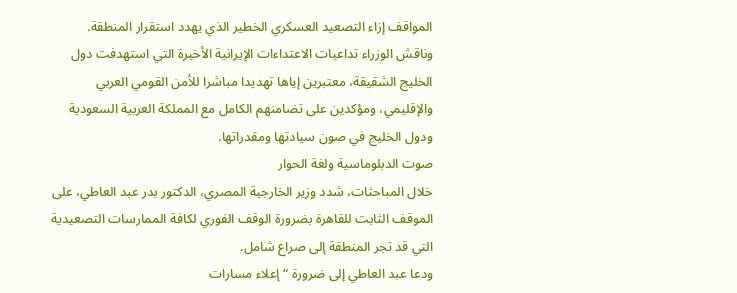المواقف إزاء التصعيد العسكري الخطير الذي يهدد استقرار المنطقة.
وناقش الوزراء تداعيات الاعتداءات الإيرانية الأخيرة التي استهدفت دول الخليج الشقيقة، معتبرين إياها تهديدا مباشرا للأمن القومي العربي والإقليمي، ومؤكدين على تضامنهم الكامل مع المملكة العربية السعودية ودول الخليج في صون سيادتها ومقدراتها.
صوت الدبلوماسية ولغة الحوار
خلال المباحثات، شدد وزير الخارجية المصري، الدكتور بدر عبد العاطي، على الموقف الثابت للقاهرة بضرورة الوقف الفوري لكافة الممارسات التصعيدية التي قد تجر المنطقة إلى صراع شامل.
ودعا عبد العاطي إلى ضرورة “إعلاء مسارات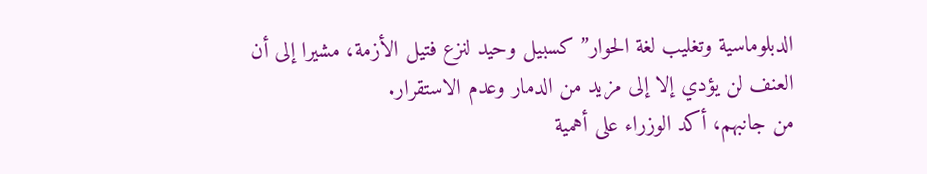الدبلوماسية وتغليب لغة الحوار” كسبيل وحيد لنزع فتيل الأزمة، مشيرا إلى أن العنف لن يؤدي إلا إلى مزيد من الدمار وعدم الاستقرار.
من جانبهم، أكد الوزراء على أهمية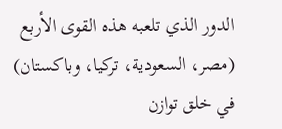الدور الذي تلعبه هذه القوى الأربع (مصر، السعودية، تركيا، وباكستان) في خلق توازن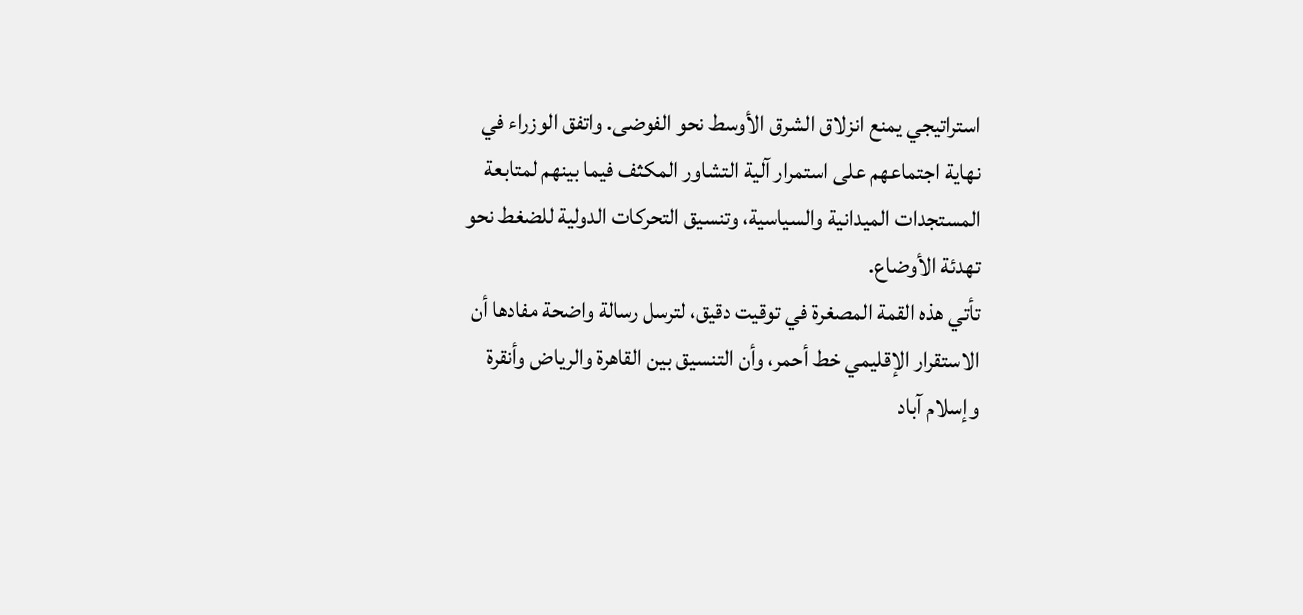استراتيجي يمنع انزلاق الشرق الأوسط نحو الفوضى. واتفق الوزراء في نهاية اجتماعهم على استمرار آلية التشاور المكثف فيما بينهم لمتابعة المستجدات الميدانية والسياسية، وتنسيق التحركات الدولية للضغط نحو تهدئة الأوضاع.
تأتي هذه القمة المصغرة في توقيت دقيق، لترسل رسالة واضحة مفادها أن الاستقرار الإقليمي خط أحمر، وأن التنسيق بين القاهرة والرياض وأنقرة وإسلام آباد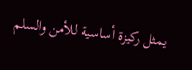يمثل ركيزة أساسية للأمن والسلم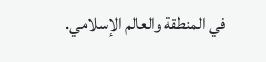في المنطقة والعالم الإسلامي.